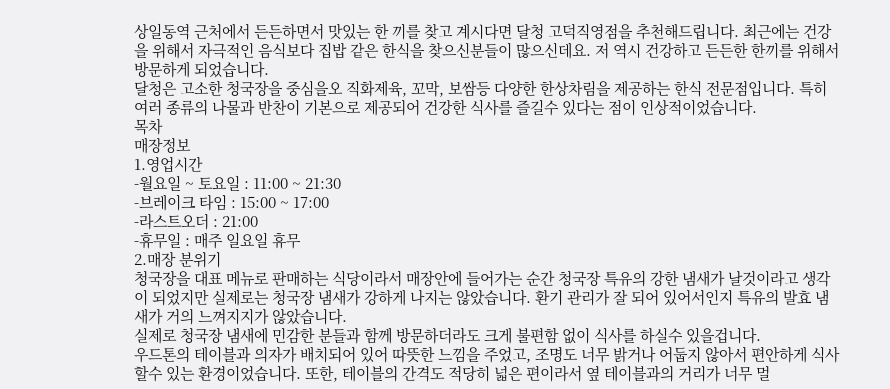상일동역 근처에서 든든하면서 맛있는 한 끼를 찾고 계시다면 달청 고덕직영점을 추천해드립니다. 최근에는 건강을 위해서 자극적인 음식보다 집밥 같은 한식을 찾으신분들이 많으신데요. 저 역시 건강하고 든든한 한끼를 위해서 방문하게 되었습니다.
달청은 고소한 청국장을 중심을오 직화제육, 꼬막, 보쌈등 다양한 한상차림을 제공하는 한식 전문점입니다. 특히 여러 종류의 나물과 반찬이 기본으로 제공되어 건강한 식사를 즐길수 있다는 점이 인상적이었습니다.
목차
매장정보
1.영업시간
-월요일 ~ 토요일 : 11:00 ~ 21:30
-브레이크 타임 : 15:00 ~ 17:00
-라스트오더 : 21:00
-휴무일 : 매주 일요일 휴무
2.매장 분위기
청국장을 대표 메뉴로 판매하는 식당이라서 매장안에 들어가는 순간 청국장 특유의 강한 냄새가 날것이라고 생각이 되었지만 실제로는 청국장 냄새가 강하게 나지는 않았습니다. 환기 관리가 잘 되어 있어서인지 특유의 발효 냄새가 거의 느껴지지가 않았습니다.
실제로 청국장 냄새에 민감한 분들과 함께 방문하더라도 크게 불편함 없이 식사를 하실수 있을겁니다.
우드톤의 테이블과 의자가 배치되어 있어 따뜻한 느낌을 주었고, 조명도 너무 밝거나 어둡지 않아서 편안하게 식사할수 있는 환경이었습니다. 또한, 테이블의 간격도 적당히 넓은 편이라서 옆 테이블과의 거리가 너무 멀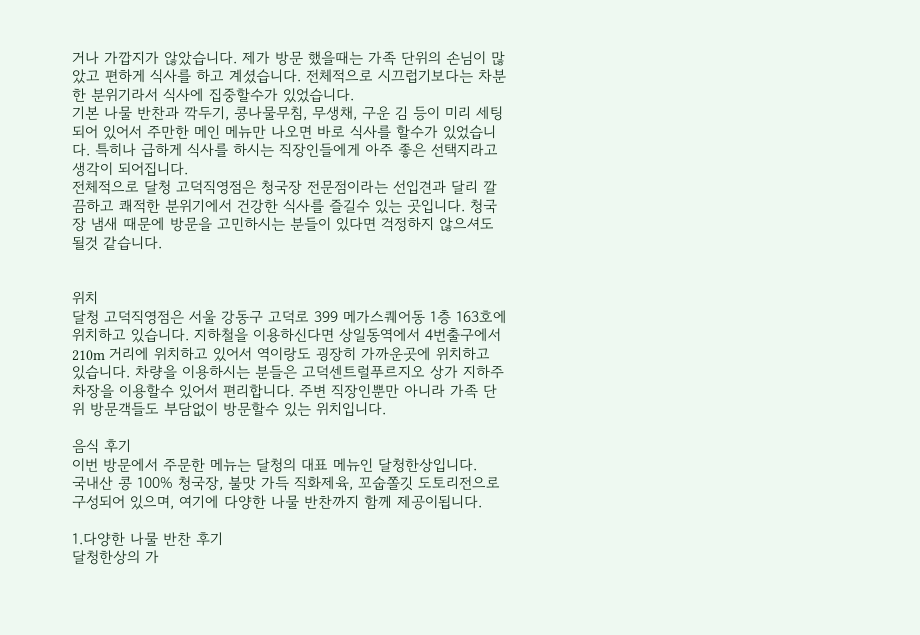거나 가깝지가 않았습니다. 제가 방문 했을때는 가족 단위의 손님이 많았고 편하게 식사를 하고 계셨습니다. 전체적으로 시끄럽기보다는 차분한 분위기라서 식사에 집중할수가 있었습니다.
기본 나물 반찬과 깍두기, 콩나물무침, 무생채, 구운 김 등이 미리 세팅되어 있어서 주만한 메인 메뉴만 나오면 바로 식사를 할수가 있었습니다. 특히나 급하게 식사를 하시는 직장인들에게 아주 좋은 선택지라고 생각이 되어집니다.
전체적으로 달청 고덕직영점은 청국장 전문점이라는 선입견과 달리 깔끔하고 쾌적한 분위기에서 건강한 식사를 즐길수 있는 곳입니다. 청국장 냄새 때문에 방문을 고민하시는 분들이 있다면 걱정하지 않으셔도 될것 같습니다.


위치
달청 고덕직영점은 서울 강동구 고덕로 399 메가스퀘어동 1층 163호에 위치하고 있습니다. 지하철을 이용하신다면 상일동역에서 4번출구에서 210m 거리에 위치하고 있어서 역이랑도 굉장히 가까운곳에 위치하고 있습니다. 차량을 이용하시는 분들은 고덕센트럴푸르지오 상가 지하주차장을 이용할수 있어서 편리합니다. 주변 직장인뿐만 아니라 가족 단위 방문객들도 부담없이 방문할수 있는 위치입니다.

음식 후기
이번 방문에서 주문한 메뉴는 달청의 대표 메뉴인 달청한상입니다.
국내산 콩 100% 청국장, 불맛 가득 직화제육, 꼬숩쫄깃 도토리전으로 구성되어 있으며, 여기에 다양한 나물 반찬까지 함께 제공이됩니다.

1.다양한 나물 반찬 후기
달청한상의 가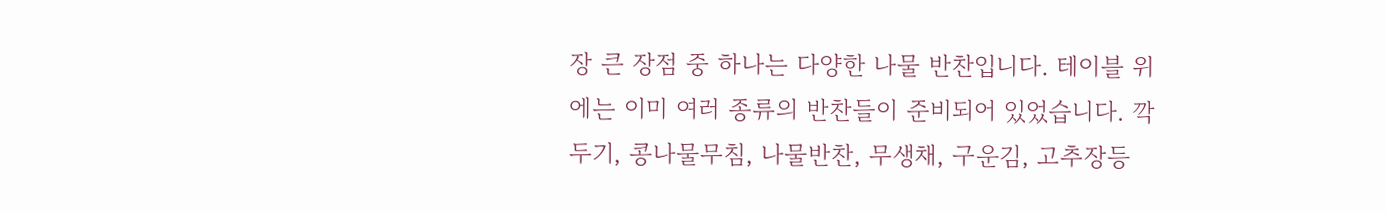장 큰 장점 중 하나는 다양한 나물 반찬입니다. 테이블 위에는 이미 여러 종류의 반찬들이 준비되어 있었습니다. 깍두기, 콩나물무침, 나물반찬, 무생채, 구운김, 고추장등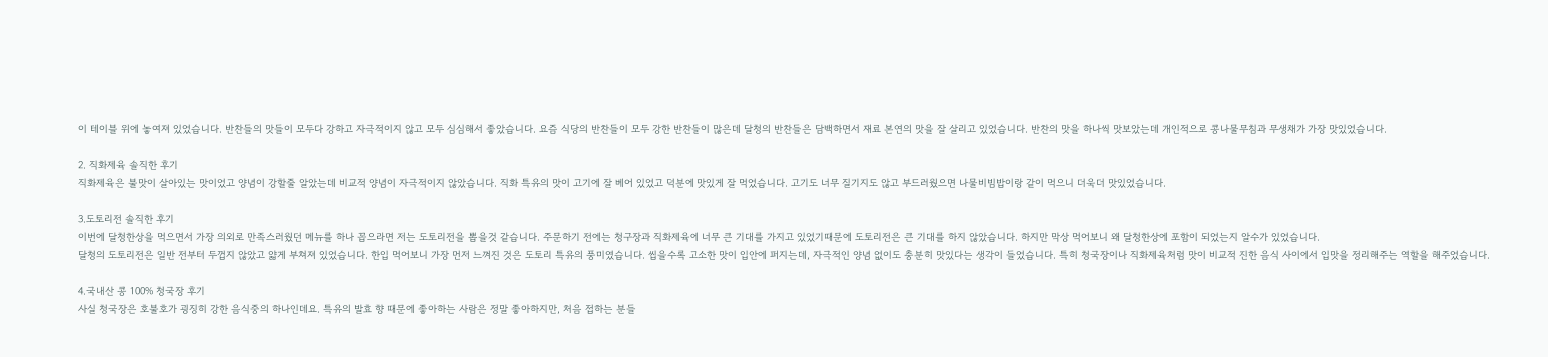이 테이블 위에 놓여져 있었습니다. 반찬들의 맛들이 모두다 강하고 자극적이지 않고 모두 심심해서 좋았습니다. 요즘 식당의 반찬들이 모두 강한 반찬들이 많은데 달청의 반찬들은 담백하면서 재료 본연의 맛을 잘 살리고 있었습니다. 반찬의 맛을 하나씩 맛보았는데 개인적으로 콩나물무침과 무생채가 가장 맛있었습니다.

2. 직화제육 솔직한 후기
직화제육은 불맛이 살아있는 맛이었고 양념이 강할줄 알았는데 비교적 양념이 자극적이지 않았습니다. 직화 특유의 맛이 고기에 잘 베어 있었고 덕분에 맛있게 잘 먹었습니다. 고기도 너무 질기지도 않고 부드러웠으면 나물비빔밥이랑 같이 먹으니 더욱더 맛있었습니다.

3.도토리전 솔직한 후기
이번에 달청한상을 먹으면서 가장 의외로 만족스러웠던 메뉴를 하나 꼽으라면 저는 도토리전을 뽑을것 같습니다. 주문하기 전에는 청구장과 직화제육에 너무 큰 기대를 가지고 있었기때문에 도토리전은 큰 기대를 하지 않았습니다. 하지만 막상 먹어보니 왜 달청한상에 포함이 되었는지 알수가 있었습니다.
달청의 도토리전은 일반 전부터 두껍지 않았고 얇게 부쳐져 있었습니다. 한입 먹어보니 가장 먼저 느껴진 것은 도토리 특유의 풍미였습니다. 씹을수록 고소한 맛이 입안에 퍼지는데, 자극적인 양념 없이도 충분히 맛있다는 생각이 들었습니다. 특히 청국장이나 직화제육처럼 맛이 비교적 진한 음식 사이에서 입맛을 정리해주는 역할을 해주었습니다.

4.국내산 콩 100% 청국장 후기
사실 청국장은 호불호가 굉징히 강한 음식중의 하나인데요. 특유의 발효 향 때문에 좋아하는 사람은 정말 좋아하지만, 처음 접하는 분들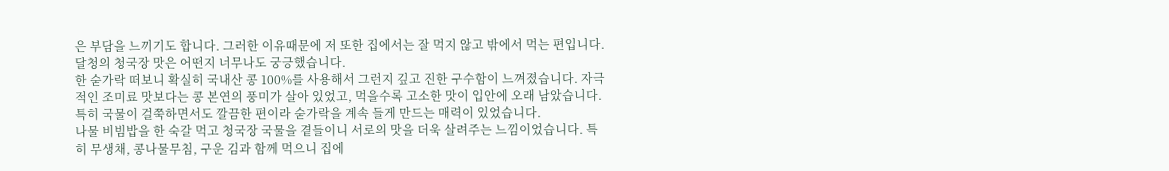은 부담을 느끼기도 합니다. 그러한 이유때문에 저 또한 집에서는 잘 먹지 않고 밖에서 먹는 편입니다. 달청의 청국장 맛은 어떤지 너무나도 궁긍했습니다.
한 숟가락 떠보니 확실히 국내산 콩 100%를 사용해서 그런지 깊고 진한 구수함이 느껴졌습니다. 자극적인 조미료 맛보다는 콩 본연의 풍미가 살아 있었고, 먹을수록 고소한 맛이 입안에 오래 남았습니다. 특히 국물이 걸쭉하면서도 깔끔한 편이라 숟가락을 계속 들게 만드는 매력이 있었습니다.
나물 비빔밥을 한 숙갈 먹고 청국장 국물을 곁들이니 서로의 맛을 더욱 살려주는 느낌이었습니다. 특히 무생채, 콩나물무침, 구운 김과 함께 먹으니 집에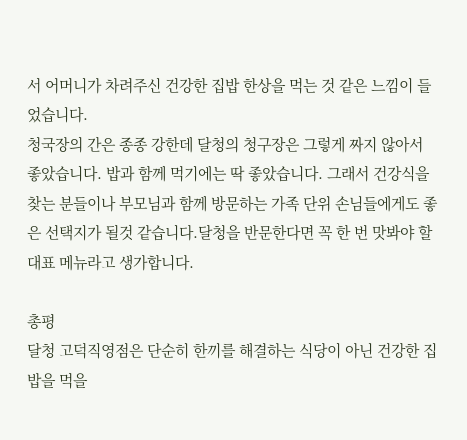서 어머니가 차려주신 건강한 집밥 한상을 먹는 것 같은 느낌이 들었습니다.
청국장의 간은 종종 강한데 달청의 청구장은 그렇게 짜지 않아서 좋았습니다. 밥과 함께 먹기에는 딱 좋았습니다. 그래서 건강식을 찾는 분들이나 부모님과 함께 방문하는 가족 단위 손님들에게도 좋은 선택지가 될것 같습니다.달청을 반문한다면 꼭 한 번 맛봐야 할 대표 메뉴라고 생가합니다.

총평
달청 고덕직영점은 단순히 한끼를 해결하는 식당이 아닌 건강한 집밥을 먹을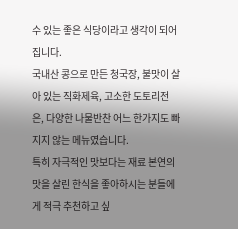수 있는 좋은 식당이라고 생각이 되어집니다.
국내산 콩으로 만든 청국장, 불맛이 살아 있는 직화제육, 고소한 도토리전은, 다양한 나물반찬 어느 한가지도 빠지지 않는 메뉴였습니다.
특히 자극적인 맛보다는 재료 본연의 맛을 살린 한식을 좋아하시는 분들에게 적극 추천하고 싶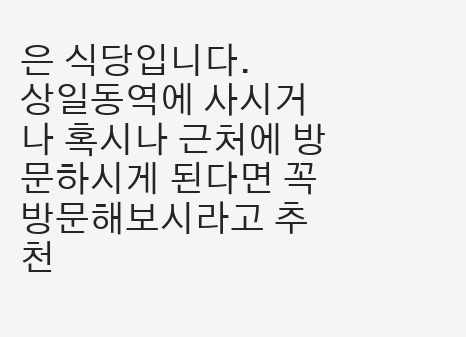은 식당입니다.
상일동역에 사시거나 혹시나 근처에 방문하시게 된다면 꼭 방문해보시라고 추천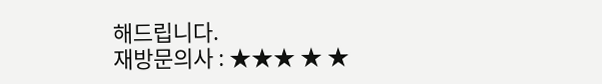해드립니다.
재방문의사 : ★★★ ★ ★